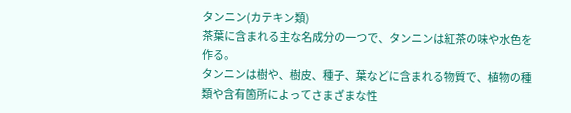タンニン(カテキン類)
茶葉に含まれる主な名成分の一つで、タンニンは紅茶の味や水色を作る。
タンニンは樹や、樹皮、種子、葉などに含まれる物質で、植物の種類や含有箇所によってさまざまな性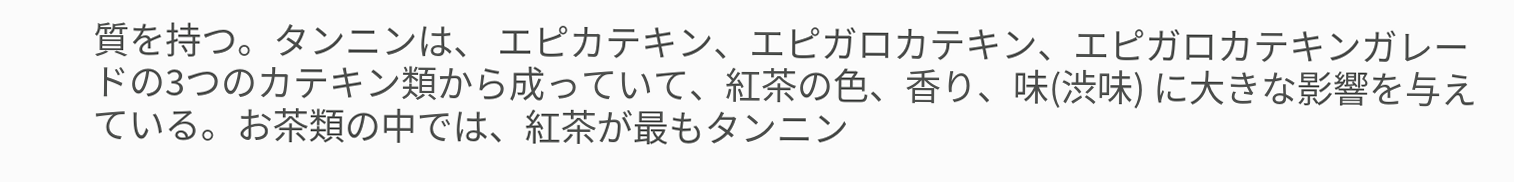質を持つ。タンニンは、 エピカテキン、エピガロカテキン、エピガロカテキンガレードの3つのカテキン類から成っていて、紅茶の色、香り、味(渋味) に大きな影響を与えている。お茶類の中では、紅茶が最もタンニン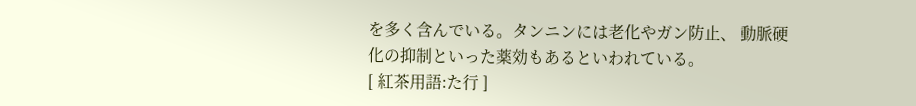を多く含んでいる。タンニンには老化やガン防止、 動脈硬化の抑制といった薬効もあるといわれている。
[ 紅茶用語:た行 ]